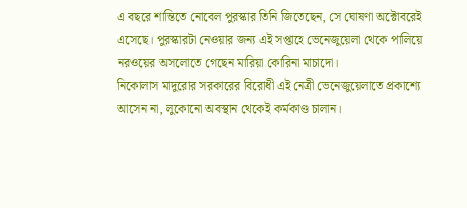এ বছরে শান্তিতে নোবেল পুরস্কার তিনি জিতেছেন, সে ঘোষণা অক্টোবরেই এসেছে। পুরস্কারটা নেওয়ার জন্য এই সপ্তাহে ভেনেজুয়েলা থেকে পালিয়ে নরওয়ের অসলোতে গেছেন মারিয়া কোরিনা মাচাদো।
নিকোলাস মাদুরোর সরকারের বিরোধী এই নেত্রী ভেনেজুয়েলাতে প্রকাশ্যে আসেন না, লুকোনো অবস্থান থেকেই কর্মকাণ্ড চালান।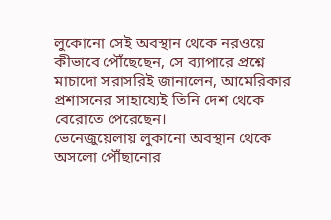লুকোনো সেই অবস্থান থেকে নরওয়ে কীভাবে পৌঁছেছেন, সে ব্যাপারে প্রশ্নে মাচাদো সরাসরিই জানালেন, আমেরিকার প্রশাসনের সাহায্যেই তিনি দেশ থেকে বেরোতে পেরেছেন।
ভেনেজুয়েলায় লুকানো অবস্থান থেকে অসলো পৌঁছানোর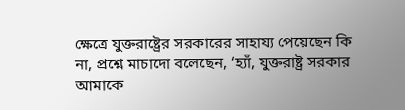ক্ষেত্রে যুক্তরাষ্ট্রের সরকারের সাহায্য পেয়েছেন কি না, প্রশ্নে মাচাদো বলেছেন, ‘হ্যাঁ, যুক্তরাষ্ট্র সরকার আমাকে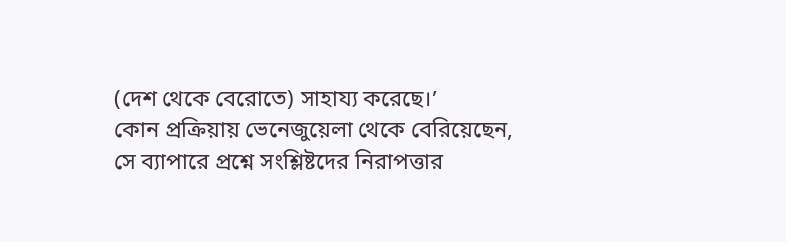(দেশ থেকে বেরোতে) সাহায্য করেছে।’
কোন প্রক্রিয়ায় ভেনেজুয়েলা থেকে বেরিয়েছেন, সে ব্যাপারে প্রশ্নে সংশ্লিষ্টদের নিরাপত্তার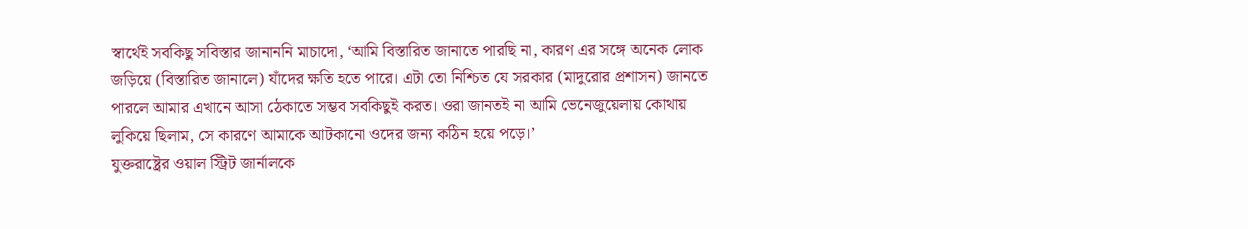স্বার্থেই সবকিছু সবিস্তার জানাননি মাচাদো, ‘আমি বিস্তারিত জানাতে পারছি না, কারণ এর সঙ্গে অনেক লোক জড়িয়ে (বিস্তারিত জানালে) যাঁদের ক্ষতি হতে পারে। এটা তো নিশ্চিত যে সরকার (মাদুরোর প্রশাসন) জানতে পারলে আমার এখানে আসা ঠেকাতে সম্ভব সবকিছুই করত। ওরা জানতই না আমি ভেনেজুয়েলায় কোথায় লুকিয়ে ছিলাম, সে কারণে আমাকে আটকানো ওদের জন্য কঠিন হয়ে পড়ে।’
যুক্তরাষ্ট্রের ওয়াল স্ট্রিট জার্নালকে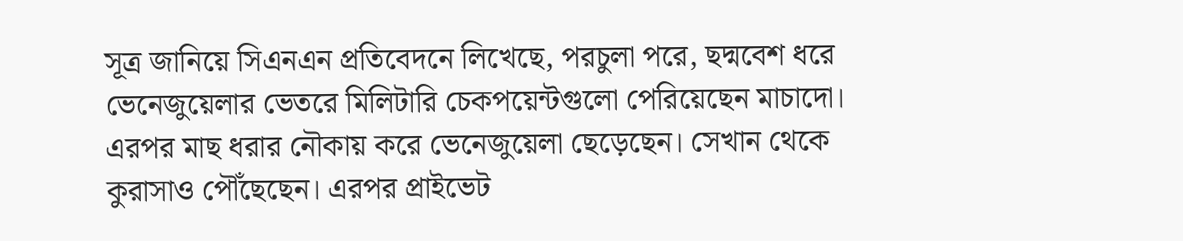সূত্র জানিয়ে সিএনএন প্রতিবেদনে লিখেছে, পরচুলা পরে, ছদ্মবেশ ধরে ভেনেজুয়েলার ভেতরে মিলিটারি চেকপয়েন্টগুলো পেরিয়েছেন মাচাদো। এরপর মাছ ধরার নৌকায় করে ভেনেজুয়েলা ছেড়েছেন। সেখান থেকে কুরাসাও পৌঁছেছেন। এরপর প্রাইভেট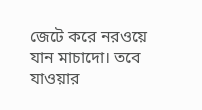জেটে করে নরওয়ে যান মাচাদো। তবে যাওয়ার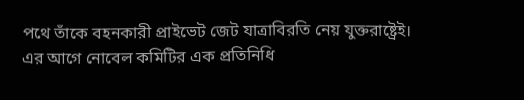পথে তাঁকে বহনকারী প্রাইভেট জেট যাত্রাবিরতি নেয় যুক্তরাষ্ট্রেই।
এর আগে নোবেল কমিটির এক প্রতিনিধি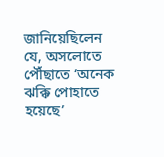জানিয়েছিলেন যে, অসলোতে পৌঁছাতে ‘অনেক ঝক্কি পোহাতে হয়েছে’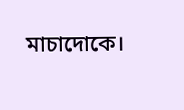মাচাদোকে।